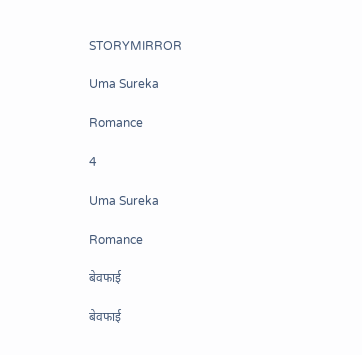STORYMIRROR

Uma Sureka

Romance

4

Uma Sureka

Romance

बेवफाई

बेवफाई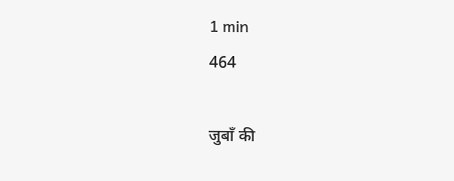1 min
464

जुबाँ की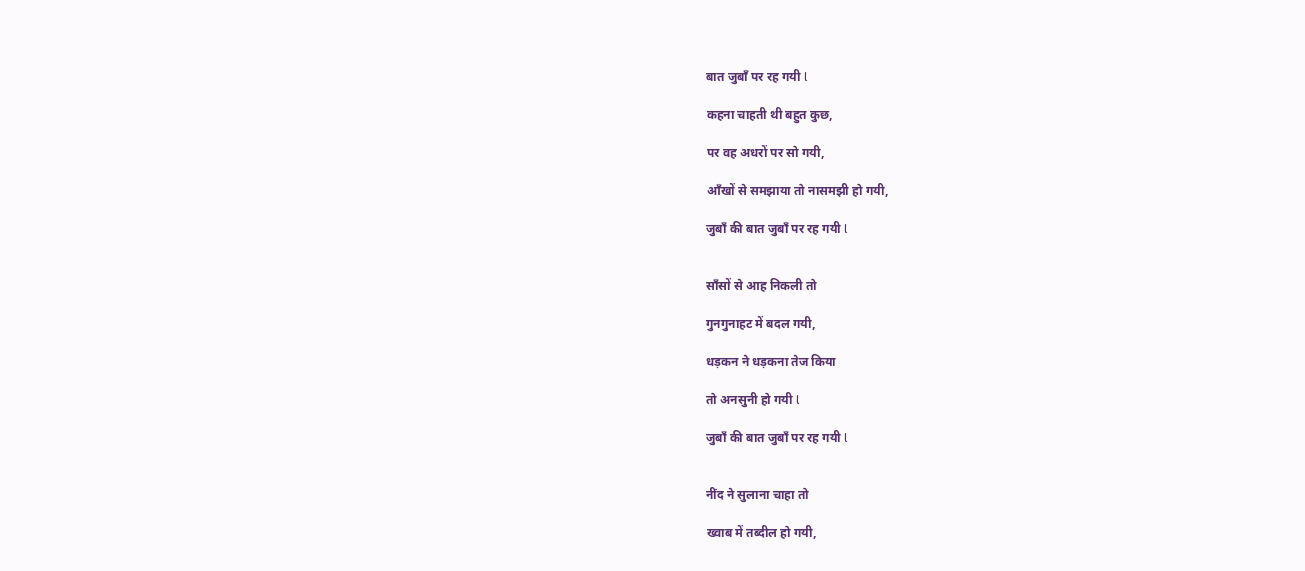बात जुबाँ पर रह गयी l

कहना चाहती थी बहुत कुछ,

पर वह अधरों पर सो गयी,

आँखों से समझाया तो नासमझी हो गयी,

जुबाँ की बात जुबाँ पर रह गयी l


साँसों से आह निकली तो

गुनगुनाहट में बदल गयी,

धड़कन ने धड़कना तेज किया

तो अनसुनी हो गयी l

जुबाँ की बात जुबाँ पर रह गयी l


नींद ने सुलाना चाहा तो

ख्वाब में तब्दील हो गयी,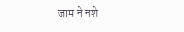जाम ने नशे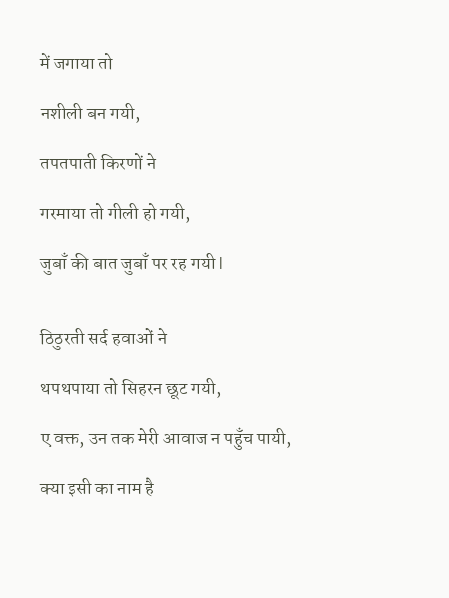में जगाया तो

नशीली बन गयी,

तपतपाती किरणों ने

गरमाया तो गीली हो गयी,

जुबाँ की बात जुबाँ पर रह गयी l


ठिठुरती सर्द हवाओं ने

थपथपाया तो सिहरन छूट गयी,

ए वक्त, उन तक मेरी आवाज न पहुँच पायी,

क्या इसी का नाम है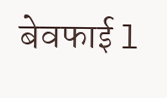बेवफाई l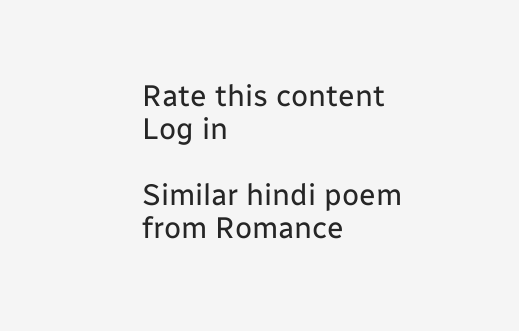Rate this content
Log in

Similar hindi poem from Romance